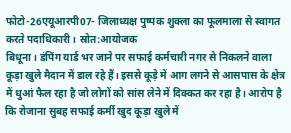फोटो-26एयूआरपी07- जिलाध्यक्ष पुष्पक शुक्ला का फूलमाला से स्वागत करते पदाधिकारी। स्रोत:आयोजक
बिधूना। डंपिंग यार्ड भर जाने पर सफाई कर्मचारी नगर से निकलने वाला कूड़ा खुले मैदान में डाल रहे हैं। इससे कूड़े में आग लगने से आसपास के क्षेत्र में धुआं फैल रहा है जो लोगों को सांस लेने में दिक्कत कर रहा है। आरोप है कि रोजाना सुबह सफाई कर्मी खुद कूड़ा खुले में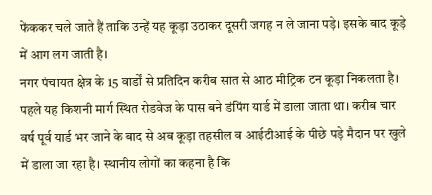फेंककर चले जाते हैं ताकि उन्हें यह कूड़ा उठाकर दूसरी जगह न ले जाना पड़े। इसके बाद कूड़े में आग लग जाती है।
नगर पंचायत क्षेत्र के 15 वार्डों से प्रतिदिन करीब सात से आठ मीट्रिक टन कूड़ा निकलता है। पहले यह किशनी मार्ग स्थित रोडवेज के पास बने डंपिंग यार्ड में डाला जाता था। करीब चार वर्ष पूर्व यार्ड भर जाने के बाद से अब कूड़ा तहसील व आईटीआई के पीछे पड़े मैदान पर खुले में डाला जा रहा है। स्थानीय लोगों का कहना है कि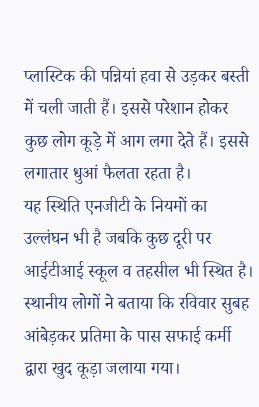प्लास्टिक की पन्नियां हवा से उड़कर बस्ती में चली जाती हैं। इससे परेशान होकर कुछ लोग कूड़े में आग लगा देते हैं। इससे लगातार धुआं फैलता रहता है।
यह स्थिति एनजीटी के नियमों का उल्लंघन भी है जबकि कुछ दूरी पर आईटीआई स्कूल व तहसील भी स्थित है। स्थानीय लोगों ने बताया कि रविवार सुबह आंबेड़कर प्रतिमा के पास सफाई कर्मी द्वारा खुद कूड़ा जलाया गया।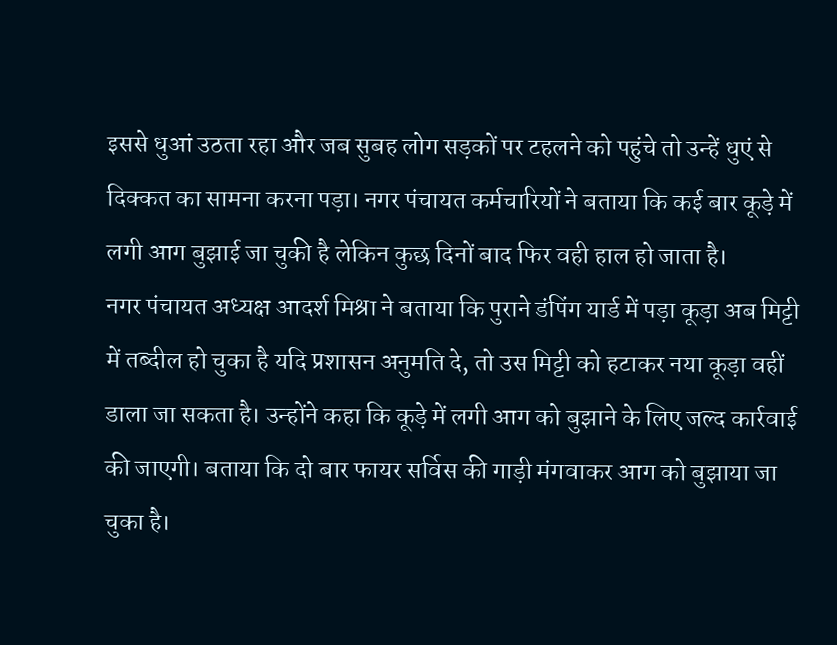इससे धुआं उठता रहा और जब सुबह लोग सड़कों पर टहलने को पहुंचे तो उन्हें धुएं से दिक्कत का सामना करना पड़ा। नगर पंचायत कर्मचारियों ने बताया कि कई बार कूड़े में लगी आग बुझाई जा चुकी है लेकिन कुछ दिनों बाद फिर वही हाल हो जाता है।
नगर पंचायत अध्यक्ष आदर्श मिश्रा ने बताया कि पुराने डंपिंग यार्ड में पड़ा कूड़ा अब मिट्टी में तब्दील हो चुका है यदि प्रशासन अनुमति दे, तो उस मिट्टी को हटाकर नया कूड़ा वहीं डाला जा सकता है। उन्होंने कहा कि कूड़े में लगी आग को बुझाने के लिए जल्द कार्रवाई की जाएगी। बताया कि दो बार फायर सर्विस की गाड़ी मंगवाकर आग को बुझाया जा चुका है।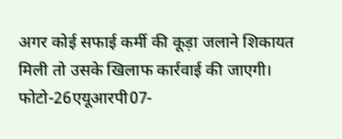अगर कोई सफाई कर्मी की कूड़ा जलाने शिकायत मिली तो उसके खिलाफ कार्रवाई की जाएगी।
फोटो-26एयूआरपी07-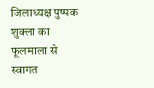जिलाध्यक्ष पुष्पक शुक्ला का फूलमाला से स्वागत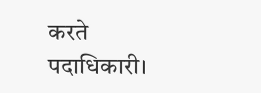करते पदाधिकारी।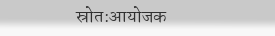स्रोत:आयोजक